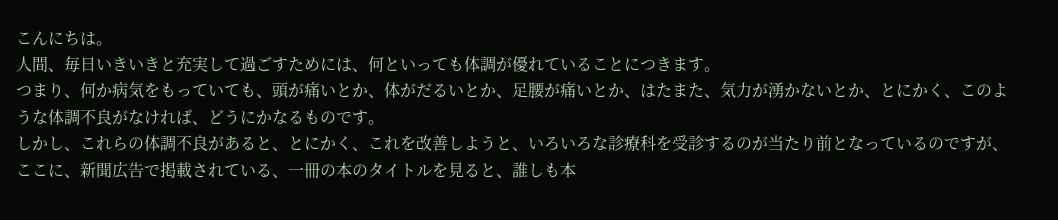こんにちは。
人間、毎日いきいきと充実して過ごすためには、何といっても体調が優れていることにつきます。
つまり、何か病気をもっていても、頭が痛いとか、体がだるいとか、足腰が痛いとか、はたまた、気力が湧かないとか、とにかく、このような体調不良がなければ、どうにかなるものです。
しかし、これらの体調不良があると、とにかく、これを改善しようと、いろいろな診療科を受診するのが当たり前となっているのですが、ここに、新聞広告で掲載されている、一冊の本のタイトルを見ると、誰しも本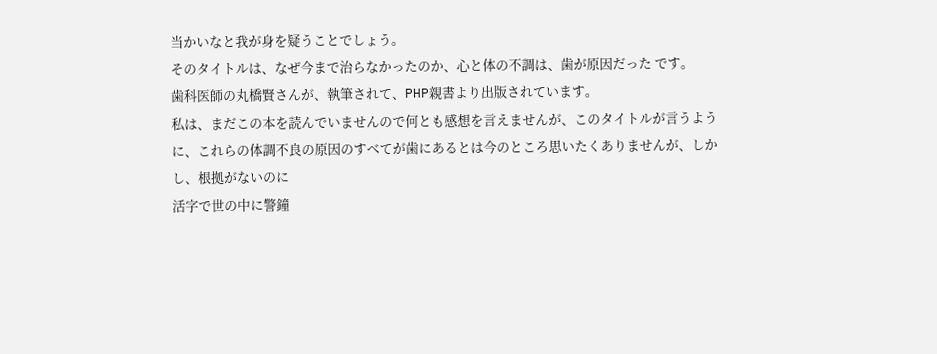当かいなと我が身を疑うことでしょう。
そのタイトルは、なぜ今まで治らなかったのか、心と体の不調は、歯が原因だった です。
歯科医師の丸橋賢さんが、執筆されて、PHP親書より出版されています。
私は、まだこの本を読んでいませんので何とも感想を言えませんが、このタイトルが言うように、これらの体調不良の原因のすべてが歯にあるとは今のところ思いたくありませんが、しかし、根拠がないのに
活字で世の中に警鐘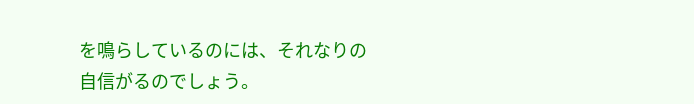を鳴らしているのには、それなりの自信がるのでしょう。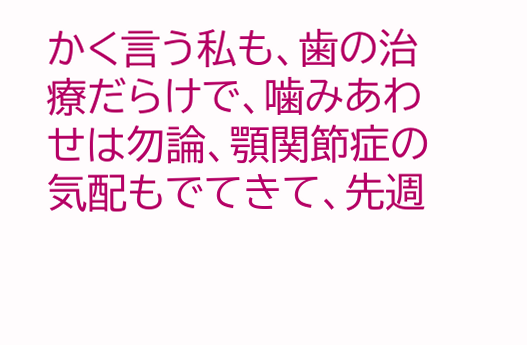かく言う私も、歯の治療だらけで、噛みあわせは勿論、顎関節症の気配もでてきて、先週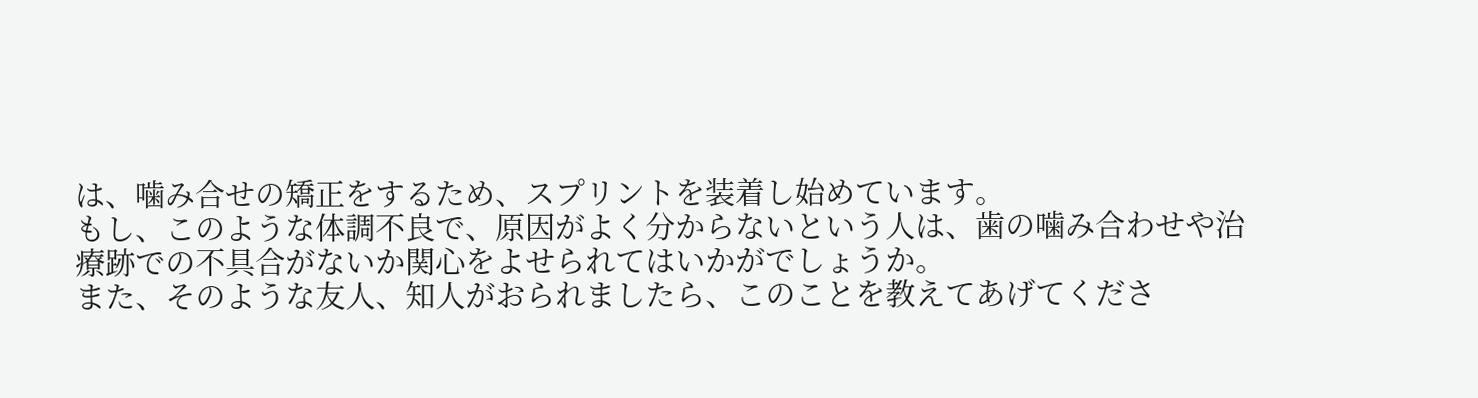は、噛み合せの矯正をするため、スプリントを装着し始めています。
もし、このような体調不良で、原因がよく分からないという人は、歯の噛み合わせや治療跡での不具合がないか関心をよせられてはいかがでしょうか。
また、そのような友人、知人がおられましたら、このことを教えてあげてくださ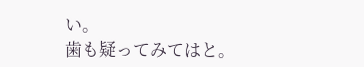い。
歯も疑ってみてはと。